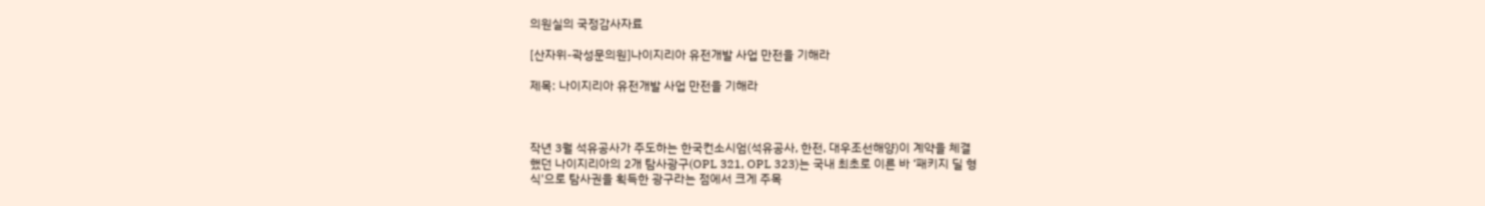의원실의 국정감사자료

[산자위-곽성문의원]나이지리아 유전개발 사업 만전을 기해라

제목: 나이지리아 유전개발 사업 만전을 기해라



작년 3월 석유공사가 주도하는 한국컨소시엄(석유공사, 한전, 대우조선해양)이 계약을 체결
했던 나이지리아의 2개 탐사광구(OPL 321, OPL 323)는 국내 최초로 이른 바 ‘패키지 딜 형
식'으로 탐사권을 획득한 광구라는 점에서 크게 주목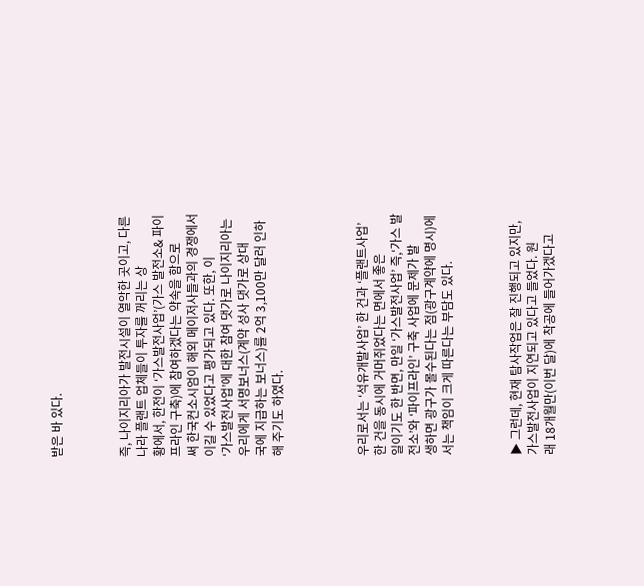받은 바 있다.



즉, 나이지리아가 발전시설이 열악한 곳이고, 다른 나라 플랜트 업체들이 투자를 꺼리는 상
황에서, 한전이 ‘가스발전사업’(가스 발전소& 파이프라인 구축)에 참여하겠다는 약속을 함으로
써 한국컨소시엄이 해외 메이저사들과의 경쟁에서 이길 수 있었다고 평가되고 있다. 또한, 이
‘가스발전사업’에 대한 참여 댓가로 나이지리아는 우리에게 서명보너스(계약 성사 댓가로 상대
국에 지급하는 보너스)를 2억 3,100만 달러 인하해 주기도 하였다.




우리로서는 ‘석유개발사업’ 한 건과 ‘플랜트사업’ 한 건을 동시에 거머쥐었다는 면에서 좋은
일이기도 한 반면, 만일 ‘가스발전사업’ 즉,‘가스 발전소’와 ‘파이프라인’ 구축 사업에 문제가 발
생하면 광구가 몰수된다는 점(광구계약에 명시)에서는 책임이 크게 따른다는 부담도 있다.



▶ 그런데, 현재 탐사작업은 잘 진행되고 있지만, 가스발전사업이 지연되고 있다고 들었다. 원
래 18개월만(이번 달)에 착공에 들어가겠다고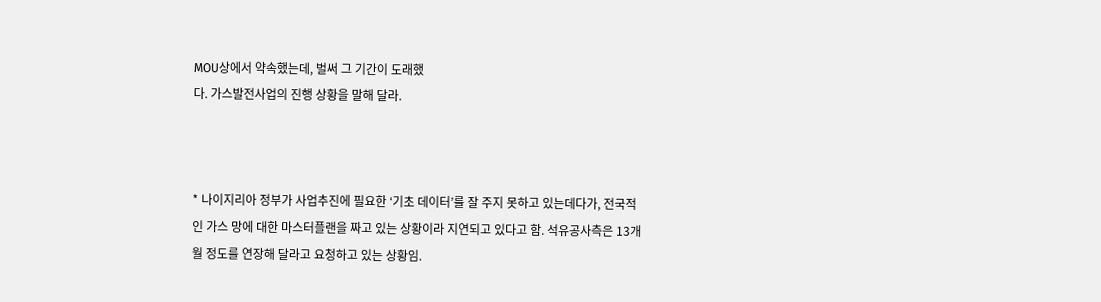MOU상에서 약속했는데, 벌써 그 기간이 도래했
다. 가스발전사업의 진행 상황을 말해 달라.



* 나이지리아 정부가 사업추진에 필요한 ‘기초 데이터’를 잘 주지 못하고 있는데다가, 전국적
인 가스 망에 대한 마스터플랜을 짜고 있는 상황이라 지연되고 있다고 함. 석유공사측은 13개
월 정도를 연장해 달라고 요청하고 있는 상황임.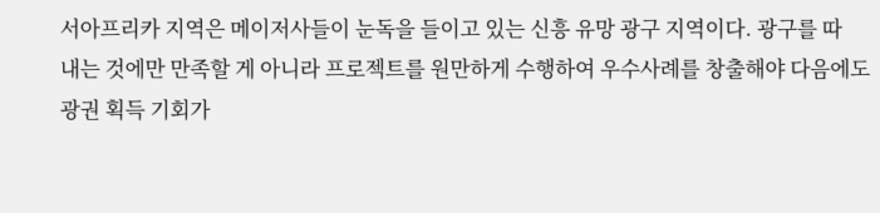서아프리카 지역은 메이저사들이 눈독을 들이고 있는 신흥 유망 광구 지역이다. 광구를 따
내는 것에만 만족할 게 아니라 프로젝트를 원만하게 수행하여 우수사례를 창출해야 다음에도
광권 획득 기회가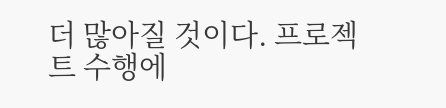더 많아질 것이다. 프로젝트 수행에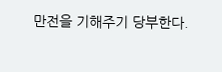만전을 기해주기 당부한다.